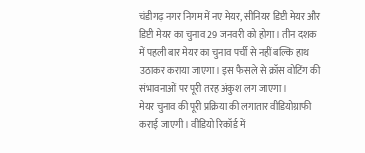चंडीगढ़ नगर निगम में नए मेयर, सीनियर डिप्टी मेयर और डिप्टी मेयर का चुनाव 29 जनवरी को होगा। तीन दशक में पहली बार मेयर का चुनाव पर्ची से नहीं बल्कि हाथ उठाकर कराया जाएगा। इस फैसले से क्रॉस वोटिंग की संभावनाओं पर पूरी तरह अंकुश लग जाएगा।
मेयर चुनाव की पूरी प्रक्रिया की लगातार वीडियोग्राफी कराई जाएगी। वीडियो रिकॉर्ड में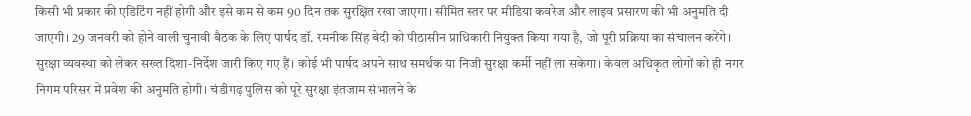किसी भी प्रकार की एडिटिंग नहीं होगी और इसे कम से कम 90 दिन तक सुरक्षित रखा जाएगा। सीमित स्तर पर मीडिया कवरेज और लाइव प्रसारण की भी अनुमति दी जाएगी। 29 जनवरी को होने वाली चुनावी बैठक के लिए पार्षद डॉ. रमनीक सिंह बेदी को पीठासीन प्राधिकारी नियुक्त किया गया है, जो पूरी प्रक्रिया का संचालन करेंगे।
सुरक्षा व्यवस्था को लेकर सख्त दिशा-निर्देश जारी किए गए हैं। कोई भी पार्षद अपने साथ समर्थक या निजी सुरक्षा कर्मी नहीं ला सकेगा। केवल अधिकृत लोगों को ही नगर निगम परिसर में प्रवेश की अनुमति होगी। चंडीगढ़ पुलिस को पूरे सुरक्षा इंतजाम संभालने के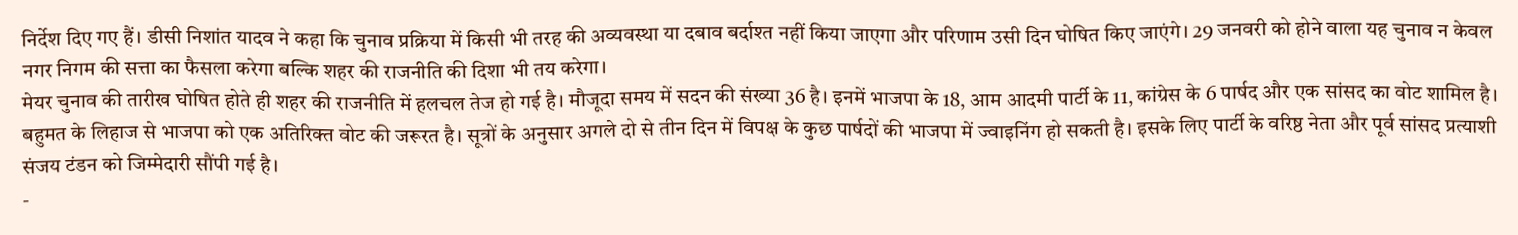निर्देश दिए गए हैं। डीसी निशांत यादव ने कहा कि चुनाव प्रक्रिया में किसी भी तरह की अव्यवस्था या दबाव बर्दाश्त नहीं किया जाएगा और परिणाम उसी दिन घोषित किए जाएंगे। 29 जनवरी को होने वाला यह चुनाव न केवल नगर निगम की सत्ता का फैसला करेगा बल्कि शहर की राजनीति की दिशा भी तय करेगा।
मेयर चुनाव की तारीख घोषित होते ही शहर की राजनीति में हलचल तेज हो गई है। मौजूदा समय में सदन की संख्या 36 है। इनमें भाजपा के 18, आम आदमी पार्टी के 11, कांग्रेस के 6 पार्षद और एक सांसद का वोट शामिल है। बहुमत के लिहाज से भाजपा को एक अतिरिक्त वोट की जरूरत है। सूत्रों के अनुसार अगले दो से तीन दिन में विपक्ष के कुछ पार्षदों की भाजपा में ज्वाइनिंग हो सकती है। इसके लिए पार्टी के वरिष्ठ नेता और पूर्व सांसद प्रत्याशी संजय टंडन को जिम्मेदारी सौंपी गई है।
-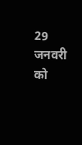29 जनवरी को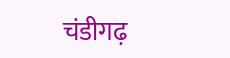चंडीगढ़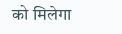को मिलेगा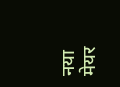नया मेयर